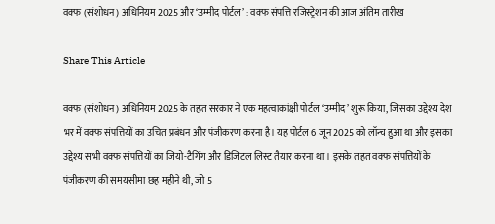वक्फ (संशोधन) अधिनियम 2025 और ‘उम्मीद पोर्टल’ : वक्फ संपत्ति रजिस्ट्रेशन की आज अंतिम तारीख

Share This Article

वक्फ (संशोधन) अधिनियम 2025 के तहत सरकार ने एक महत्वाकांक्षी पोर्टल ‘उम्मीद’ शुरू किया, जिसका उद्देश्य देश भर में वक्फ संपत्तियों का उचित प्रबंधन और पंजीकरण करना है। यह पोर्टल 6 जून 2025 को लॉन्च हुआ था और इसका उद्देश्य सभी वक्फ संपत्तियों का जियो-टैगिंग और डिजिटल लिस्ट तैयार करना था। इसके तहत वक्फ संपत्तियों के पंजीकरण की समयसीमा छह महीने थी, जो 5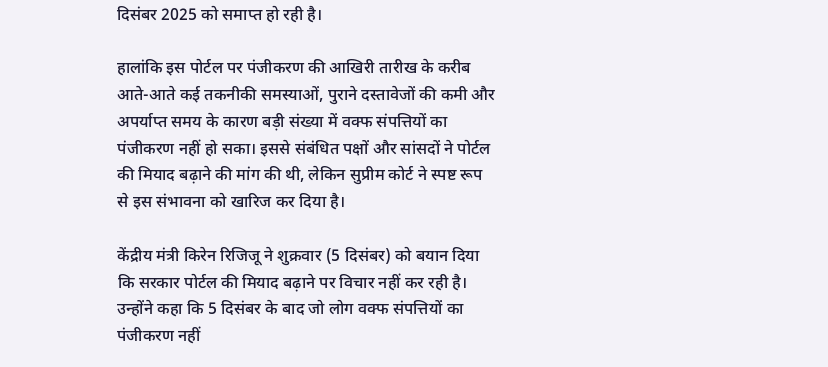दिसंबर 2025 को समाप्त हो रही है।

हालांकि इस पोर्टल पर पंजीकरण की आखिरी तारीख के करीब आते-आते कई तकनीकी समस्याओं, पुराने दस्तावेजों की कमी और अपर्याप्त समय के कारण बड़ी संख्या में वक्फ संपत्तियों का पंजीकरण नहीं हो सका। इससे संबंधित पक्षों और सांसदों ने पोर्टल की मियाद बढ़ाने की मांग की थी, लेकिन सुप्रीम कोर्ट ने स्पष्ट रूप से इस संभावना को खारिज कर दिया है।

केंद्रीय मंत्री किरेन रिजिजू ने शुक्रवार (5 दिसंबर) को बयान दिया कि सरकार पोर्टल की मियाद बढ़ाने पर विचार नहीं कर रही है। उन्होंने कहा कि 5 दिसंबर के बाद जो लोग वक्फ संपत्तियों का पंजीकरण नहीं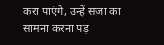करा पाएंगे, उन्हें सजा का सामना करना पड़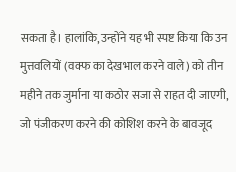सकता है। हालांकि, उन्होंने यह भी स्पष्ट किया कि उन मुत्तवलियों (वक्फ का देखभाल करने वाले) को तीन महीने तक जुर्माना या कठोर सजा से राहत दी जाएगी, जो पंजीकरण करने की कोशिश करने के बावजूद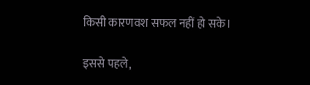किसी कारणवश सफल नहीं हो सके।

इससे पहले,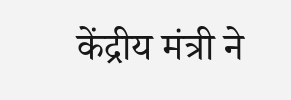केंद्रीय मंत्री ने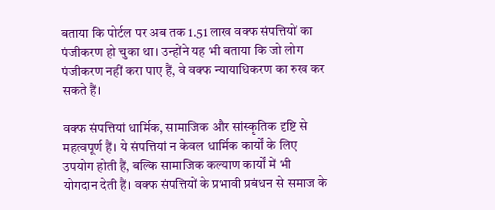बताया कि पोर्टल पर अब तक 1.51 लाख वक्फ संपत्तियों का पंजीकरण हो चुका था। उन्होंने यह भी बताया कि जो लोग पंजीकरण नहीं करा पाए हैं, वे वक्फ न्यायाधिकरण का रुख कर सकते हैं।

वक्फ संपत्तियां धार्मिक, सामाजिक और सांस्कृतिक दृष्टि से महत्वपूर्ण हैं। ये संपत्तियां न केवल धार्मिक कार्यों के लिए उपयोग होती हैं, बल्कि सामाजिक कल्याण कार्यों में भी योगदान देती हैं। वक्फ संपत्तियों के प्रभावी प्रबंधन से समाज के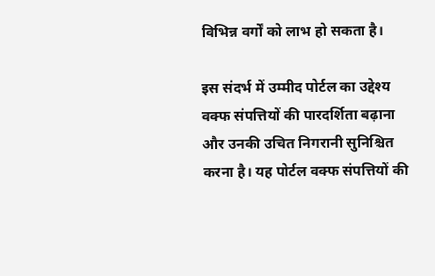विभिन्न वर्गों को लाभ हो सकता है।

इस संदर्भ में उम्मीद पोर्टल का उद्देश्य वक्फ संपत्तियों की पारदर्शिता बढ़ाना और उनकी उचित निगरानी सुनिश्चित करना है। यह पोर्टल वक्फ संपत्तियों की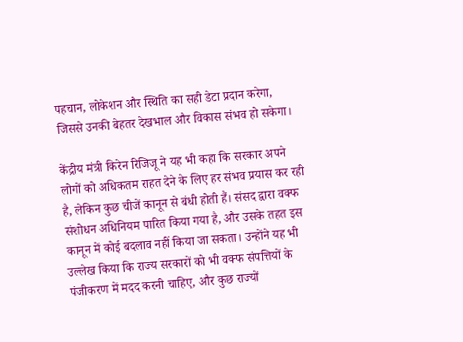पहचान, लोकेशन और स्थिति का सही डेटा प्रदान करेगा, जिससे उनकी बेहतर देखभाल और विकास संभव हो सकेगा।

केंद्रीय मंत्री किरेन रिजिजू ने यह भी कहा कि सरकार अपने लोगों को अधिकतम राहत देने के लिए हर संभव प्रयास कर रही है, लेकिन कुछ चीजें कानून से बंधी होती हैं। संसद द्वारा वक्फ संशोधन अधिनियम पारित किया गया है, और उसके तहत इस कानून में कोई बदलाव नहीं किया जा सकता। उन्होंने यह भी उल्लेख किया कि राज्य सरकारों को भी वक्फ संपत्तियों के पंजीकरण में मदद करनी चाहिए, और कुछ राज्यों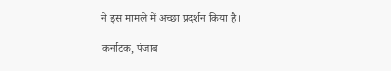ने इस मामले में अच्छा प्रदर्शन किया है।

कर्नाटक, पंजाब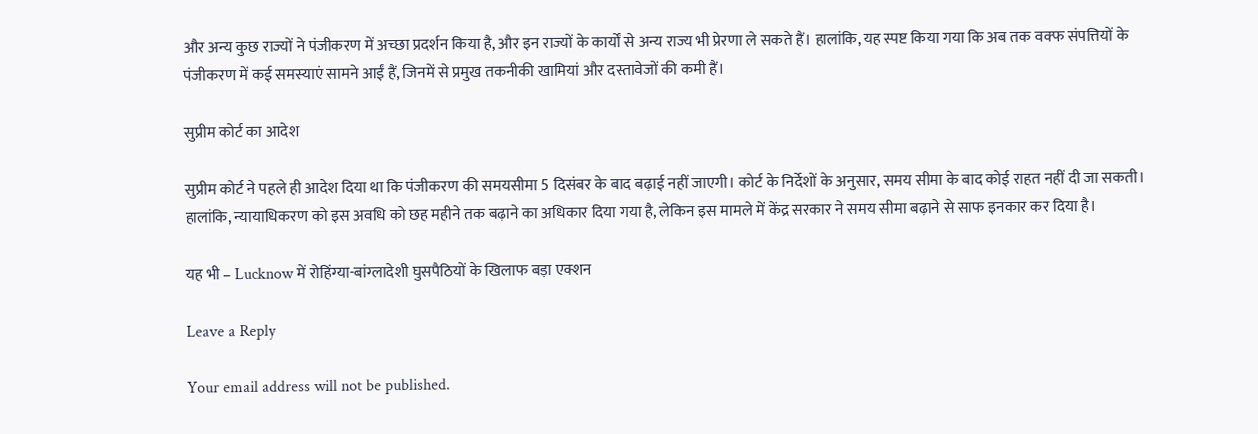और अन्य कुछ राज्यों ने पंजीकरण में अच्छा प्रदर्शन किया है, और इन राज्यों के कार्यों से अन्य राज्य भी प्रेरणा ले सकते हैं। हालांकि, यह स्पष्ट किया गया कि अब तक वक्फ संपत्तियों के पंजीकरण में कई समस्याएं सामने आईं हैं, जिनमें से प्रमुख तकनीकी खामियां और दस्तावेजों की कमी हैं।

सुप्रीम कोर्ट का आदेश

सुप्रीम कोर्ट ने पहले ही आदेश दिया था कि पंजीकरण की समयसीमा 5 दिसंबर के बाद बढ़ाई नहीं जाएगी। कोर्ट के निर्देशों के अनुसार, समय सीमा के बाद कोई राहत नहीं दी जा सकती। हालांकि, न्यायाधिकरण को इस अवधि को छह महीने तक बढ़ाने का अधिकार दिया गया है, लेकिन इस मामले में केंद्र सरकार ने समय सीमा बढ़ाने से साफ इनकार कर दिया है।

यह भी – Lucknow में रोहिंग्‍या-बांग्‍लादेशी घुसपैठियों के खिलाफ बड़ा एक्शन

Leave a Reply

Your email address will not be published.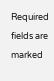Required fields are marked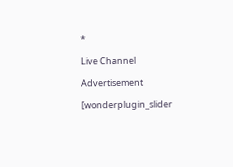*

Live Channel

Advertisement

[wonderplugin_slider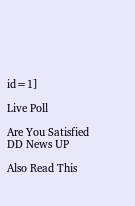id=1]

Live Poll

Are You Satisfied DD News UP

Also Read This